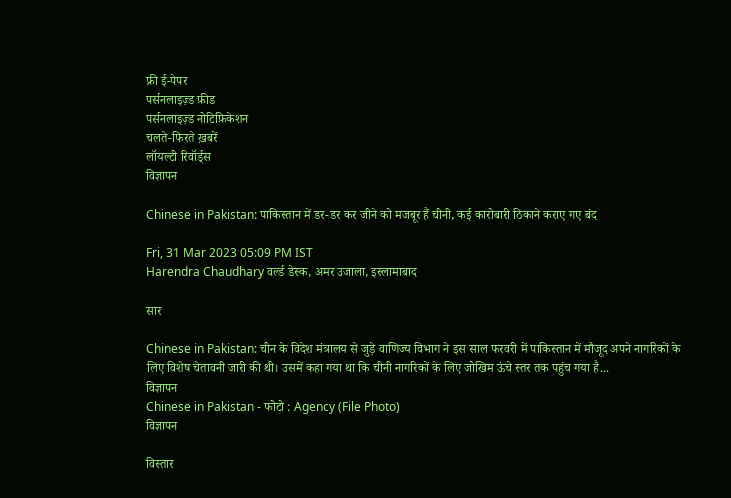फ्री ई-पेपर
पर्सनलाइज़्ड फ़ीड
पर्सनलाइज़्ड नोटिफ़िकेशन
चलते-फिरते ख़बरें
लॉयल्टी रिवॉर्ड्स
विज्ञापन

Chinese in Pakistan: पाकिस्तान में डर-डर कर जीने को मजबूर हैं चीनी, कई कारोबारी ठिकाने कराए गए बंद

Fri, 31 Mar 2023 05:09 PM IST
Harendra Chaudhary वर्ल्ड डेस्क, अमर उजाला, इस्लामाबाद

सार

Chinese in Pakistan: चीन के विदेश मंत्रालय से जुड़े वाणिज्य विभाग ने इस साल फरवरी में पाकिस्तान में मौजूद अपने नागरिकों के लिए विशेष चेतावनी जारी की थी। उसमें कहा गया था कि चीनी नागरिकों के लिए जोखिम ऊंचे स्तर तक पहुंच गया है...
विज्ञापन
Chinese in Pakistan - फोटो : Agency (File Photo)
विज्ञापन

विस्तार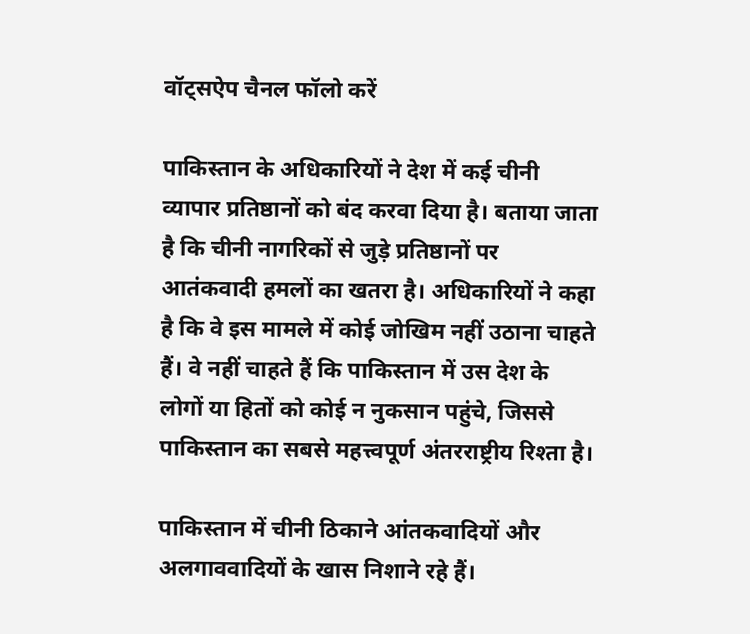वॉट्सऐप चैनल फॉलो करें

पाकिस्तान के अधिकारियों ने देश में कई चीनी व्यापार प्रतिष्ठानों को बंद करवा दिया है। बताया जाता है कि चीनी नागरिकों से जुड़े प्रतिष्ठानों पर आतंकवादी हमलों का खतरा है। अधिकारियों ने कहा है कि वे इस मामले में कोई जोखिम नहीं उठाना चाहते हैं। वे नहीं चाहते हैं कि पाकिस्तान में उस देश के लोगों या हितों को कोई न नुकसान पहुंचे, जिससे पाकिस्तान का सबसे महत्त्वपूर्ण अंतरराष्ट्रीय रिश्ता है।

पाकिस्तान में चीनी ठिकाने आंतकवादियों और अलगाववादियों के खास निशाने रहे हैं।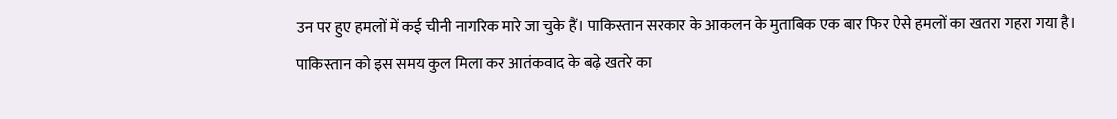उन पर हुए हमलों में कई चीनी नागरिक मारे जा चुके हैं। पाकिस्तान सरकार के आकलन के मुताबिक एक बार फिर ऐसे हमलों का खतरा गहरा गया है। पाकिस्तान को इस समय कुल मिला कर आतंकवाद के बढ़े खतरे का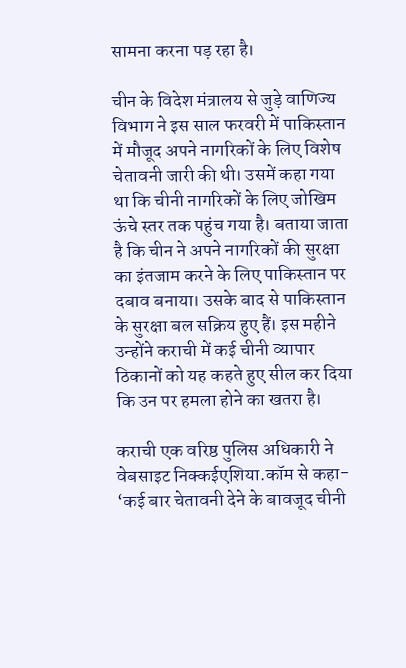सामना करना पड़ रहा है।

चीन के विदेश मंत्रालय से जुड़े वाणिज्य विभाग ने इस साल फरवरी में पाकिस्तान में मौजूद अपने नागरिकों के लिए विशेष चेतावनी जारी की थी। उसमें कहा गया था कि चीनी नागरिकों के लिए जोखिम ऊंचे स्तर तक पहुंच गया है। बताया जाता है कि चीन ने अपने नागरिकों की सुरक्षा का इंतजाम करने के लिए पाकिस्तान पर दबाव बनाया। उसके बाद से पाकिस्तान के सुरक्षा बल सक्रिय हुए हैं। इस महीने उन्होंने कराची में कई चीनी व्यापार ठिकानों को यह कहते हुए सील कर दिया कि उन पर हमला होने का खतरा है।

कराची एक वरिष्ठ पुलिस अधिकारी ने वेबसाइट निक्कईएशिया.कॉम से कहा- ‘कई बार चेतावनी देने के बावजूद चीनी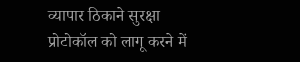व्यापार ठिकाने सुरक्षा प्रोटोकॉल को लागू करने में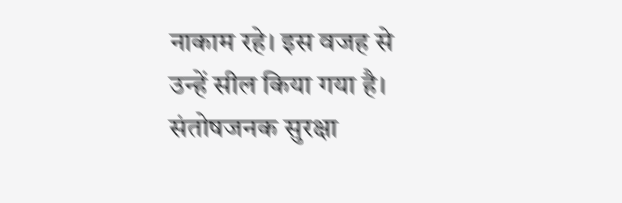नाकाम रहे। इस वजह से उन्हें सील किया गया है। संतोषजनक सुरक्षा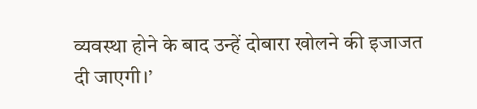व्यवस्था होने के बाद उन्हें दोबारा खोलने की इजाजत दी जाएगी।’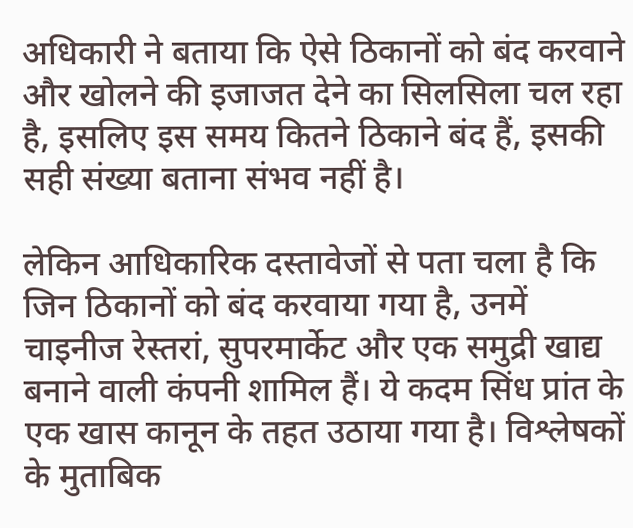अधिकारी ने बताया कि ऐसे ठिकानों को बंद करवाने और खोलने की इजाजत देने का सिलसिला चल रहा है, इसलिए इस समय कितने ठिकाने बंद हैं, इसकी सही संख्या बताना संभव नहीं है।

लेकिन आधिकारिक दस्तावेजों से पता चला है कि जिन ठिकानों को बंद करवाया गया है, उनमें चाइनीज रेस्तरां, सुपरमार्केट और एक समुद्री खाद्य बनाने वाली कंपनी शामिल हैं। ये कदम सिंध प्रांत के एक खास कानून के तहत उठाया गया है। विश्लेषकों के मुताबिक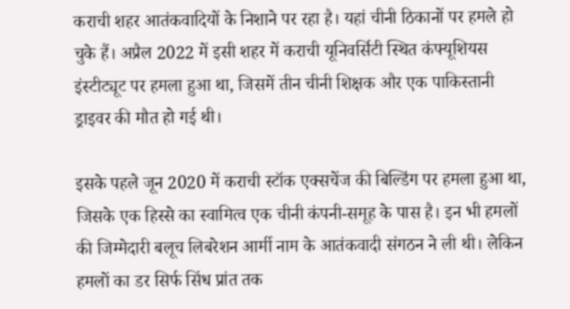कराची शहर आतंकवादियों के निशाने पर रहा है। यहां चीनी ठिकानों पर हमले हो चुके हैं। अप्रैल 2022 में इसी शहर में कराची यूनिवर्सिटी स्थित कंफ्यूशियस इंस्टीट्यूट पर हमला हुआ था, जिसमें तीन चीनी शिक्षक और एक पाकिस्तानी ड्राइवर की मौत हो गई थी।

इसके पहले जून 2020 में कराची स्टॉक एक्सचेंज की बिल्डिंग पर हमला हुआ था, जिसके एक हिस्से का स्वामित्व एक चीनी कंपनी-समूह के पास है। इन भी हमलों की जिम्मेदारी बलूच लिबरेशन आर्मी नाम के आतंकवादी संगठन ने ली थी। लेकिन हमलों का डर सिर्फ सिंध प्रांत तक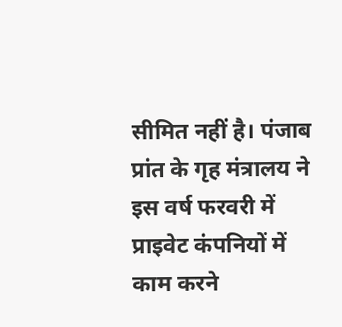सीमित नहीं है। पंजाब प्रांत के गृह मंत्रालय ने इस वर्ष फरवरी में प्राइवेट कंपनियों में काम करने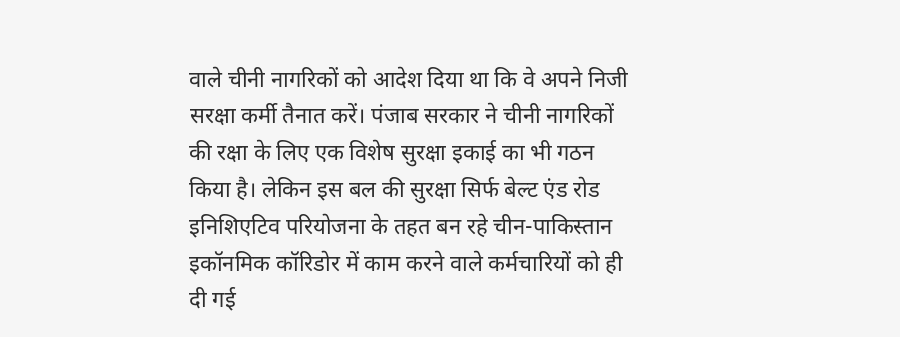वाले चीनी नागरिकों को आदेश दिया था कि वे अपने निजी सरक्षा कर्मी तैनात करें। पंजाब सरकार ने चीनी नागरिकों की रक्षा के लिए एक विशेष सुरक्षा इकाई का भी गठन किया है। लेकिन इस बल की सुरक्षा सिर्फ बेल्ट एंड रोड इनिशिएटिव परियोजना के तहत बन रहे चीन-पाकिस्तान इकॉनमिक कॉरिडोर में काम करने वाले कर्मचारियों को ही दी गई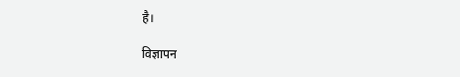है।

विज्ञापन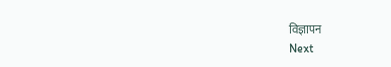विज्ञापन
Next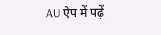AU ऐप में पढ़ें